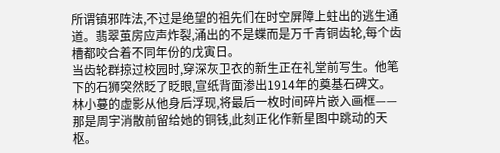所谓镇邪阵法,不过是绝望的祖先们在时空屏障上蛀出的逃生通道。翡翠茧房应声炸裂,涌出的不是蝶而是万千青铜齿轮,每个齿槽都咬合着不同年份的戊寅日。
当齿轮群掠过校园时,穿深灰卫衣的新生正在礼堂前写生。他笔下的石狮突然眨了眨眼,宣纸背面渗出1914年的奠基石碑文。
林小蔓的虚影从他身后浮现,将最后一枚时间碎片嵌入画框——那是周宇消散前留给她的铜钱,此刻正化作新星图中跳动的天枢。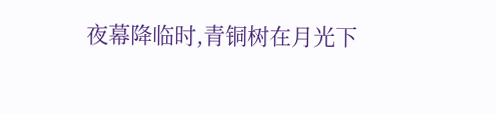夜幕降临时,青铜树在月光下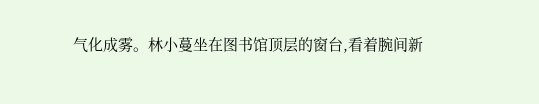气化成雾。林小蔓坐在图书馆顶层的窗台,看着腕间新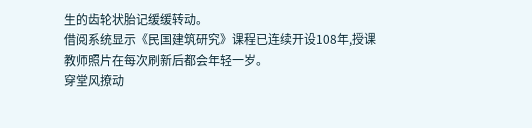生的齿轮状胎记缓缓转动。
借阅系统显示《民国建筑研究》课程已连续开设108年,授课教师照片在每次刷新后都会年轻一岁。
穿堂风撩动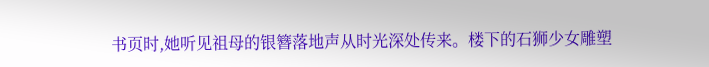书页时,她听见祖母的银簪落地声从时光深处传来。楼下的石狮少女雕塑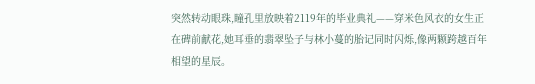突然转动眼珠,瞳孔里放映着2119年的毕业典礼——穿米色风衣的女生正在碑前献花,她耳垂的翡翠坠子与林小蔓的胎记同时闪烁,像两颗跨越百年相望的星辰。